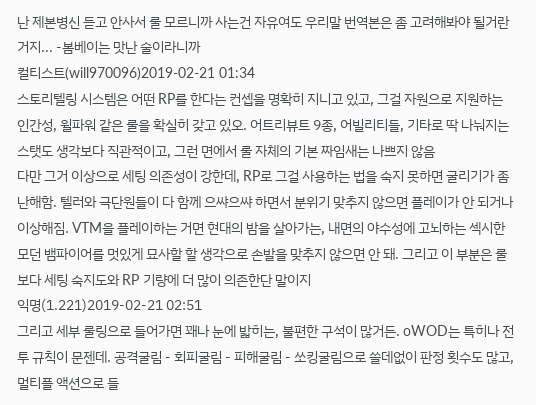난 제본병신 듣고 안사서 룰 모르니까 사는건 자유여도 우리말 번역본은 좀 고려해봐야 될거란거지... -봄베이는 맛난 술이라니까
컬티스트(will970096)2019-02-21 01:34
스토리텔링 시스템은 어떤 RP를 한다는 컨셉을 명확히 지니고 있고, 그걸 자원으로 지원하는 인간성, 윌파워 같은 룰을 확실히 갖고 있오. 어트리뷰트 9종, 어빌리티들, 기타로 딱 나눠지는 스탯도 생각보다 직관적이고, 그런 면에서 룰 자체의 기본 짜임새는 나쁘지 않음
다만 그거 이상으로 세팅 의존성이 강한데, RP로 그걸 사용하는 법을 숙지 못하면 굴리기가 좀 난해함. 텔러와 극단원들이 다 함께 으쌰으쌰 하면서 분위기 맞추지 않으면 플레이가 안 되거나 이상해짐. VTM을 플레이하는 거면 현대의 밤을 살아가는, 내면의 야수성에 고뇌하는 섹시한 모던 뱀파이어를 멋있게 묘사할 할 생각으로 손발을 맞추지 않으면 안 돼. 그리고 이 부분은 룰보다 세팅 숙지도와 RP 기량에 더 많이 의존한단 말이지
익명(1.221)2019-02-21 02:51
그리고 세부 룰링으로 들어가면 꽤나 눈에 밟히는, 불편한 구석이 많거든. oWOD는 특히나 전투 규칙이 문젠데. 공격굴림 - 회피굴림 - 피해굴림 - 쏘킹굴림으로 쓸데없이 판정 횟수도 많고, 멀티플 액션으로 들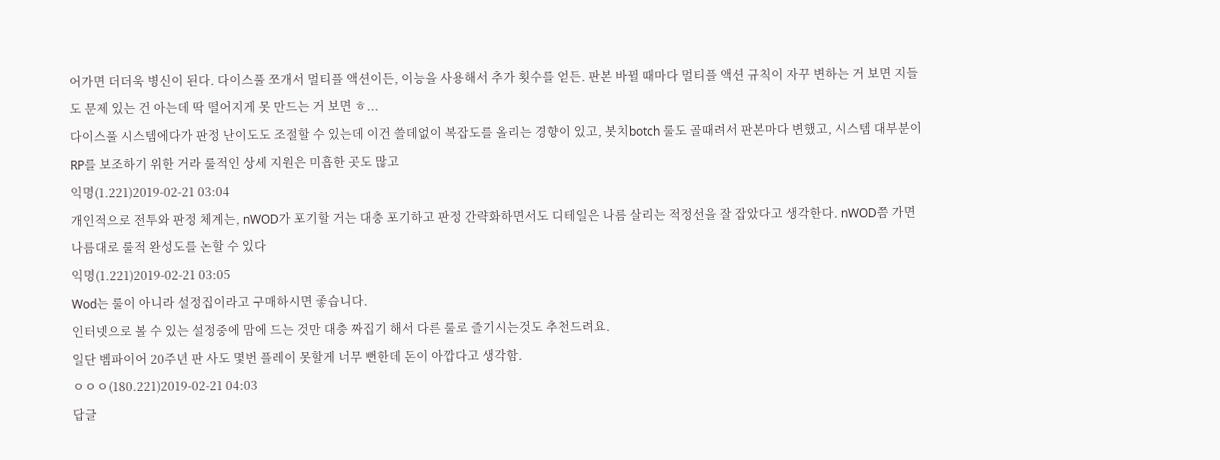어가면 더더욱 병신이 된다. 다이스풀 쪼개서 멀티플 액션이든, 이능을 사용해서 추가 횟수를 얻든. 판본 바뀔 때마다 멀티플 액션 규칙이 자꾸 변하는 거 보면 지들도 문제 있는 건 아는데 딱 떨어지게 못 만드는 거 보면 ㅎ...
다이스풀 시스템에다가 판정 난이도도 조절할 수 있는데 이건 쓸데없이 복잡도를 올리는 경향이 있고, 봇치botch 룰도 골때려서 판본마다 변했고, 시스템 대부분이 RP를 보조하기 위한 거라 룰적인 상세 지원은 미흡한 곳도 많고
익명(1.221)2019-02-21 03:04
개인적으로 전투와 판정 체계는, nWOD가 포기할 거는 대충 포기하고 판정 간략화하면서도 디테일은 나름 살리는 적정선을 잘 잡았다고 생각한다. nWOD쯤 가면 나름대로 룰적 완성도를 논할 수 있다
익명(1.221)2019-02-21 03:05
Wod는 룰이 아니라 설정집이라고 구매하시면 좋습니다.
인터넷으로 볼 수 있는 설정중에 맘에 드는 것만 대충 짜집기 해서 다른 룰로 즐기시는것도 추천드려요.
일단 벰파이어 20주년 판 사도 몇번 플레이 못할게 너무 뻔한데 돈이 아깝다고 생각함.
ㅇㅇㅇ(180.221)2019-02-21 04:03
답글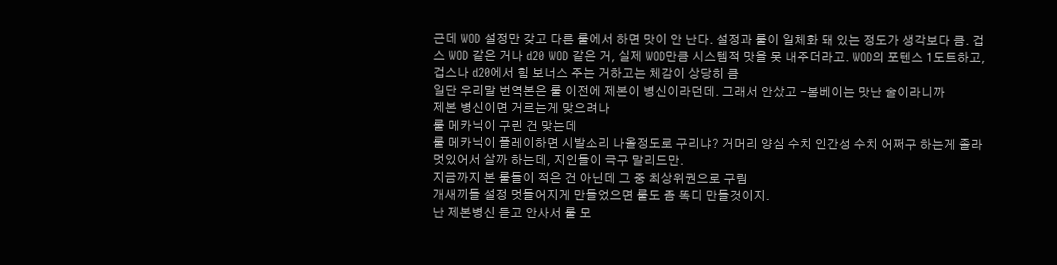근데 WOD 설정만 갖고 다른 룰에서 하면 맛이 안 난다. 설정과 룰이 일체화 돼 있는 정도가 생각보다 큼. 겁스 WOD 같은 거나 d20 WOD 같은 거, 실제 WOD만큼 시스템적 맛을 못 내주더라고. WOD의 포텐스 1도트하고, 겁스나 d20에서 힘 보너스 주는 거하고는 체감이 상당히 큼
일단 우리말 번역본은 룰 이전에 제본이 병신이라던데. 그래서 안샀고 -봄베이는 맛난 술이라니까
제본 병신이면 거르는게 맞으려나
룰 메카닉이 구린 건 맞는데
룰 메카닉이 플레이하면 시발소리 나올정도로 구리냐? 거머리 양심 수치 인간성 수치 어쩌구 하는게 졸라 멋있어서 살까 하는데, 지인들이 극구 말리드만.
지금까지 본 룰들이 적은 건 아닌데 그 중 최상위권으로 구림
개새끼들 설정 멋들어지게 만들었으면 룰도 좀 똑디 만들것이지.
난 제본병신 듣고 안사서 룰 모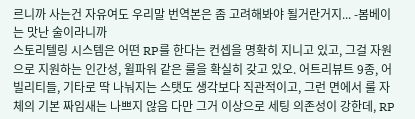르니까 사는건 자유여도 우리말 번역본은 좀 고려해봐야 될거란거지... -봄베이는 맛난 술이라니까
스토리텔링 시스템은 어떤 RP를 한다는 컨셉을 명확히 지니고 있고, 그걸 자원으로 지원하는 인간성, 윌파워 같은 룰을 확실히 갖고 있오. 어트리뷰트 9종, 어빌리티들, 기타로 딱 나눠지는 스탯도 생각보다 직관적이고, 그런 면에서 룰 자체의 기본 짜임새는 나쁘지 않음 다만 그거 이상으로 세팅 의존성이 강한데, RP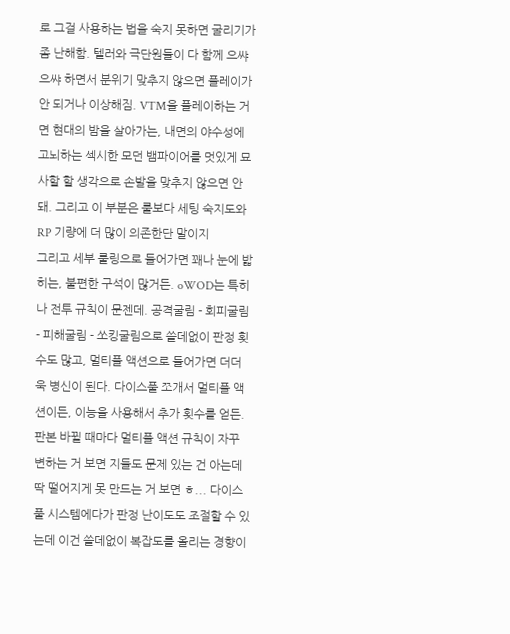로 그걸 사용하는 법을 숙지 못하면 굴리기가 좀 난해함. 텔러와 극단원들이 다 함께 으쌰으쌰 하면서 분위기 맞추지 않으면 플레이가 안 되거나 이상해짐. VTM을 플레이하는 거면 현대의 밤을 살아가는, 내면의 야수성에 고뇌하는 섹시한 모던 뱀파이어를 멋있게 묘사할 할 생각으로 손발을 맞추지 않으면 안 돼. 그리고 이 부분은 룰보다 세팅 숙지도와 RP 기량에 더 많이 의존한단 말이지
그리고 세부 룰링으로 들어가면 꽤나 눈에 밟히는, 불편한 구석이 많거든. oWOD는 특히나 전투 규칙이 문젠데. 공격굴림 - 회피굴림 - 피해굴림 - 쏘킹굴림으로 쓸데없이 판정 횟수도 많고, 멀티플 액션으로 들어가면 더더욱 병신이 된다. 다이스풀 쪼개서 멀티플 액션이든, 이능을 사용해서 추가 횟수를 얻든. 판본 바뀔 때마다 멀티플 액션 규칙이 자꾸 변하는 거 보면 지들도 문제 있는 건 아는데 딱 떨어지게 못 만드는 거 보면 ㅎ... 다이스풀 시스템에다가 판정 난이도도 조절할 수 있는데 이건 쓸데없이 복잡도를 올리는 경향이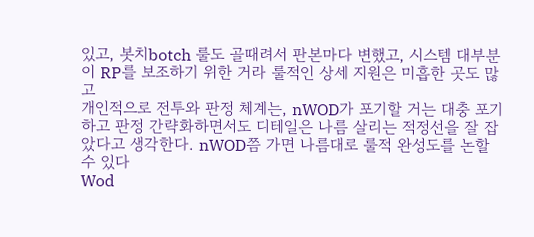있고, 봇치botch 룰도 골때려서 판본마다 변했고, 시스템 대부분이 RP를 보조하기 위한 거라 룰적인 상세 지원은 미흡한 곳도 많고
개인적으로 전투와 판정 체계는, nWOD가 포기할 거는 대충 포기하고 판정 간략화하면서도 디테일은 나름 살리는 적정선을 잘 잡았다고 생각한다. nWOD쯤 가면 나름대로 룰적 완성도를 논할 수 있다
Wod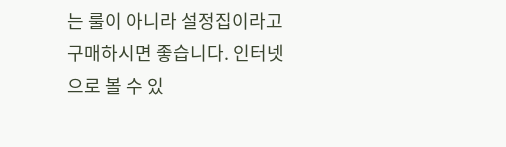는 룰이 아니라 설정집이라고 구매하시면 좋습니다. 인터넷으로 볼 수 있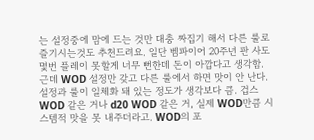는 설정중에 맘에 드는 것만 대충 짜집기 해서 다른 룰로 즐기시는것도 추천드려요. 일단 벰파이어 20주년 판 사도 몇번 플레이 못할게 너무 뻔한데 돈이 아깝다고 생각함.
근데 WOD 설정만 갖고 다른 룰에서 하면 맛이 안 난다. 설정과 룰이 일체화 돼 있는 정도가 생각보다 큼. 겁스 WOD 같은 거나 d20 WOD 같은 거, 실제 WOD만큼 시스템적 맛을 못 내주더라고. WOD의 포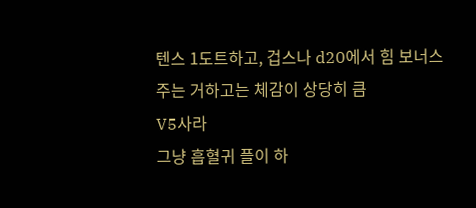텐스 1도트하고, 겁스나 d20에서 힘 보너스 주는 거하고는 체감이 상당히 큼
V5사라
그냥 흡혈귀 플이 하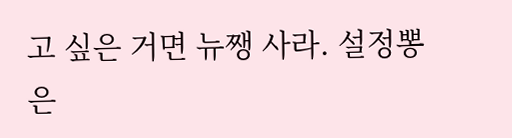고 싶은 거면 뉴쨍 사라. 설정뽕은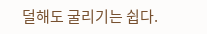덜해도 굴리기는 쉽다.